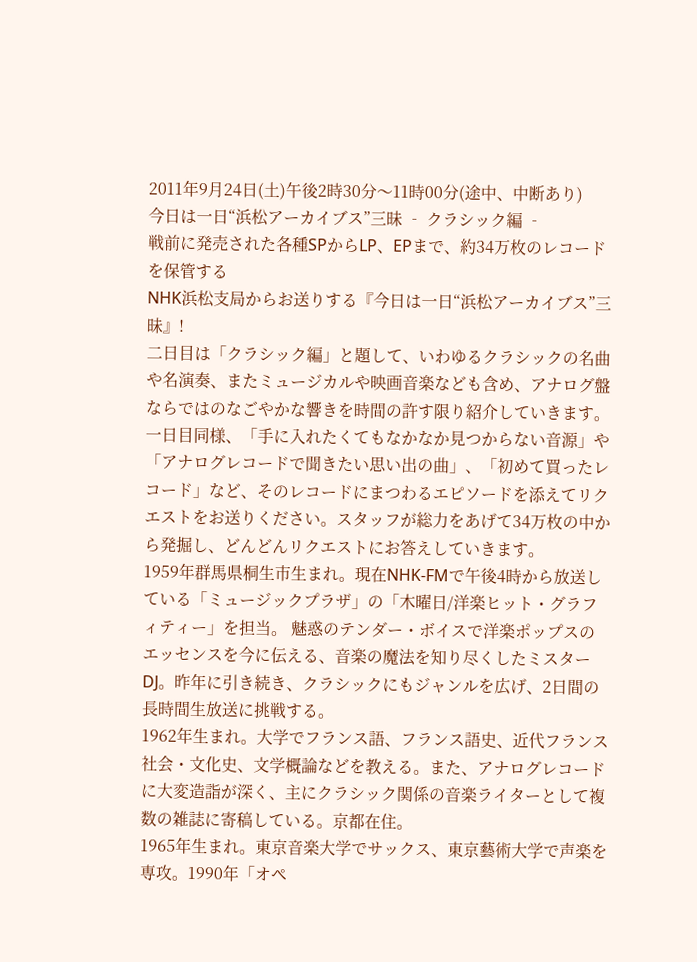2011年9月24日(土)午後2時30分〜11時00分(途中、中断あり)
今日は一日“浜松アーカイブス”三昧 ‐ クラシック編 ‐
戦前に発売された各種SPからLP、EPまで、約34万枚のレコードを保管する
NHK浜松支局からお送りする『今日は一日“浜松アーカイブス”三昧』!
二日目は「クラシック編」と題して、いわゆるクラシックの名曲や名演奏、またミュージカルや映画音楽なども含め、アナログ盤ならではのなごやかな響きを時間の許す限り紹介していきます。
一日目同様、「手に入れたくてもなかなか見つからない音源」や「アナログレコードで聞きたい思い出の曲」、「初めて買ったレコード」など、そのレコードにまつわるエピソードを添えてリクエストをお送りください。スタッフが総力をあげて34万枚の中から発掘し、どんどんリクエストにお答えしていきます。
1959年群馬県桐生市生まれ。現在NHK-FMで午後4時から放送している「ミュージックプラザ」の「木曜日/洋楽ヒット・グラフィティー」を担当。 魅惑のテンダー・ボイスで洋楽ポップスのエッセンスを今に伝える、音楽の魔法を知り尽くしたミスターDJ。昨年に引き続き、クラシックにもジャンルを広げ、2日間の長時間生放送に挑戦する。
1962年生まれ。大学でフランス語、フランス語史、近代フランス社会・文化史、文学概論などを教える。また、アナログレコードに大変造詣が深く、主にクラシック関係の音楽ライターとして複数の雑誌に寄稿している。京都在住。
1965年生まれ。東京音楽大学でサックス、東京藝術大学で声楽を専攻。1990年「オペ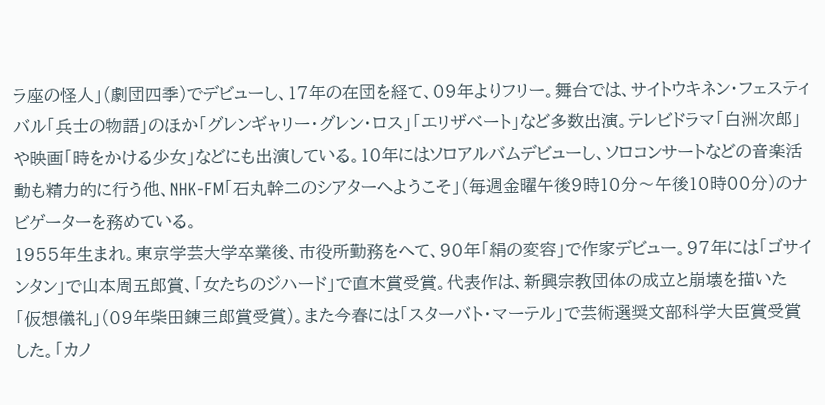ラ座の怪人」(劇団四季)でデビューし、17年の在団を経て、09年よりフリー。舞台では、サイトウキネン・フェスティバル「兵士の物語」のほか「グレンギャリー・グレン・ロス」「エリザベート」など多数出演。テレビドラマ「白洲次郎」や映画「時をかける少女」などにも出演している。10年にはソロアルバムデビューし、ソロコンサートなどの音楽活動も精力的に行う他、NHK-FM「石丸幹二のシアターへようこそ」(毎週金曜午後9時10分〜午後10時00分)のナビゲーターを務めている。
1955年生まれ。東京学芸大学卒業後、市役所勤務をへて、90年「絹の変容」で作家デビュー。97年には「ゴサインタン」で山本周五郎賞、「女たちのジハード」で直木賞受賞。代表作は、新興宗教団体の成立と崩壊を描いた「仮想儀礼」(09年柴田錬三郎賞受賞)。また今春には「スターバト・マーテル」で芸術選奨文部科学大臣賞受賞した。「カノ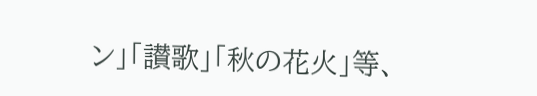ン」「讃歌」「秋の花火」等、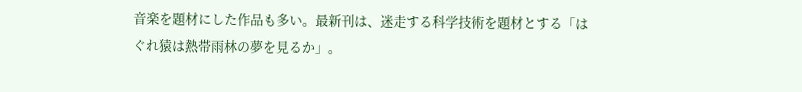音楽を題材にした作品も多い。最新刊は、迷走する科学技術を題材とする「はぐれ猿は熱帯雨林の夢を見るか」。